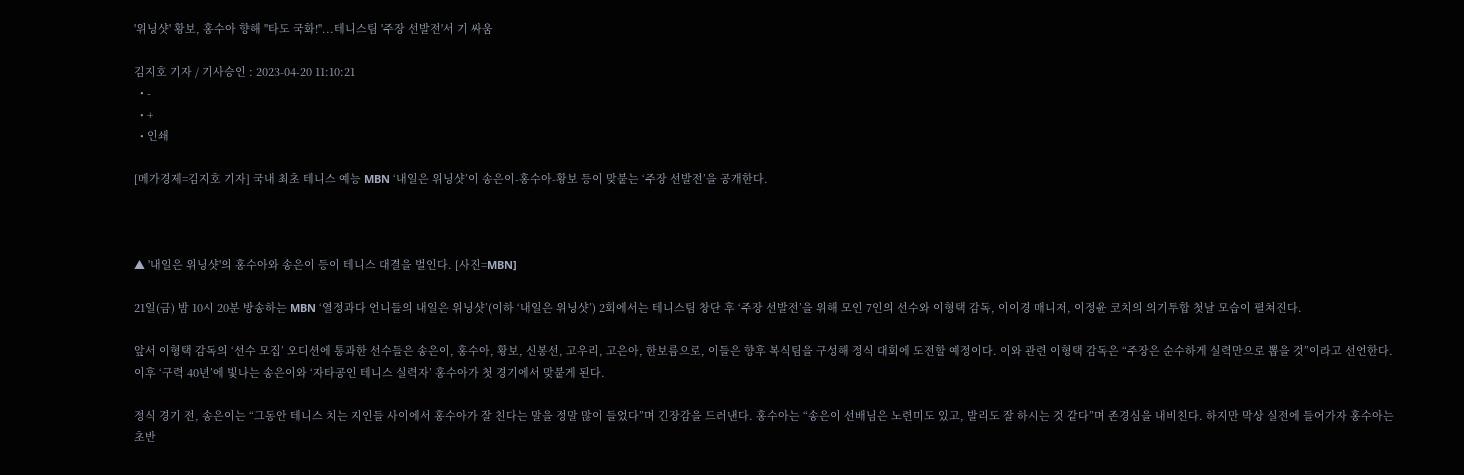'위닝샷' 황보, 홍수아 향해 "타도 국화!"...테니스팀 '주장 선발전'서 기 싸움

김지호 기자 / 기사승인 : 2023-04-20 11:10:21
  • -
  • +
  • 인쇄

[메가경제=김지호 기자] 국내 최초 테니스 예능 MBN ‘내일은 위닝샷’이 송은이-홍수아-황보 등이 맞붙는 ‘주장 선발전’을 공개한다.



▲ '내일은 위닝샷'의 홍수아와 송은이 등이 테니스 대결을 벌인다. [사진=MBN]

21일(금) 밤 10시 20분 방송하는 MBN ‘열정과다 언니들의 내일은 위닝샷’(이하 ‘내일은 위닝샷’) 2회에서는 테니스팀 창단 후 ‘주장 선발전’을 위해 모인 7인의 선수와 이형택 감독, 이이경 매니저, 이정윤 코치의 의기투합 첫날 모습이 펼쳐진다.

앞서 이형택 감독의 ‘선수 모집’ 오디션에 통과한 선수들은 송은이, 홍수아, 황보, 신봉선, 고우리, 고은아, 한보름으로, 이들은 향후 복식팀을 구성해 정식 대회에 도전할 예정이다. 이와 관련 이형택 감독은 “주장은 순수하게 실력만으로 뽑을 것”이라고 선언한다. 이후 ‘구력 40년’에 빛나는 송은이와 ‘자타공인 테니스 실력자’ 홍수아가 첫 경기에서 맞붙게 된다.

정식 경기 전, 송은이는 “그동안 테니스 치는 지인들 사이에서 홍수아가 잘 친다는 말을 정말 많이 들었다”며 긴장감을 드러낸다. 홍수아는 “송은이 선배님은 노련미도 있고, 발리도 잘 하시는 것 같다”며 존경심을 내비친다. 하지만 막상 실전에 들어가자 홍수아는 초반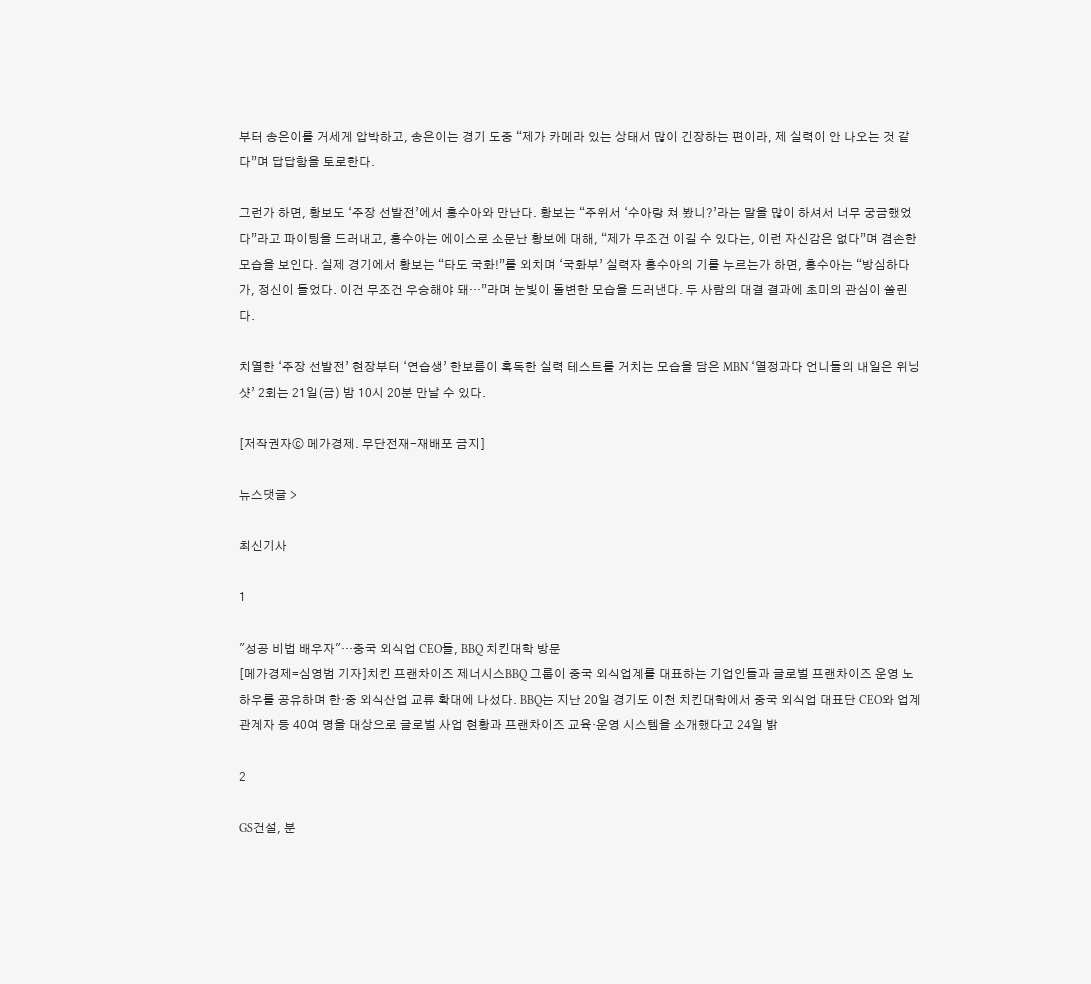부터 송은이를 거세게 압박하고, 송은이는 경기 도중 “제가 카메라 있는 상태서 많이 긴장하는 편이라, 제 실력이 안 나오는 것 같다”며 답답함을 토로한다.

그런가 하면, 황보도 ‘주장 선발전’에서 홍수아와 만난다. 황보는 “주위서 ‘수아랑 쳐 봤니?’라는 말을 많이 하셔서 너무 궁금했었다”라고 파이팅을 드러내고, 홍수아는 에이스로 소문난 황보에 대해, “제가 무조건 이길 수 있다는, 이런 자신감은 없다”며 겸손한 모습을 보인다. 실제 경기에서 황보는 “타도 국화!”를 외치며 ‘국화부’ 실력자 홍수아의 기를 누르는가 하면, 홍수아는 “방심하다가, 정신이 들었다. 이건 무조건 우승해야 돼…”라며 눈빛이 돌변한 모습을 드러낸다. 두 사람의 대결 결과에 초미의 관심이 쏠린다.

치열한 ‘주장 선발전’ 현장부터 ‘연습생’ 한보름이 혹독한 실력 테스트를 거치는 모습을 담은 MBN ‘열정과다 언니들의 내일은 위닝샷’ 2회는 21일(금) 밤 10시 20분 만날 수 있다.

[저작권자ⓒ 메가경제. 무단전재-재배포 금지]

뉴스댓글 >

최신기사

1

"성공 비법 배우자"…중국 외식업 CEO들, BBQ 치킨대학 방문
[메가경제=심영범 기자]치킨 프랜차이즈 제너시스BBQ 그룹이 중국 외식업계를 대표하는 기업인들과 글로벌 프랜차이즈 운영 노하우를 공유하며 한·중 외식산업 교류 확대에 나섰다. BBQ는 지난 20일 경기도 이천 치킨대학에서 중국 외식업 대표단 CEO와 업계 관계자 등 40여 명을 대상으로 글로벌 사업 현황과 프랜차이즈 교육·운영 시스템을 소개했다고 24일 밝

2

GS건설, 분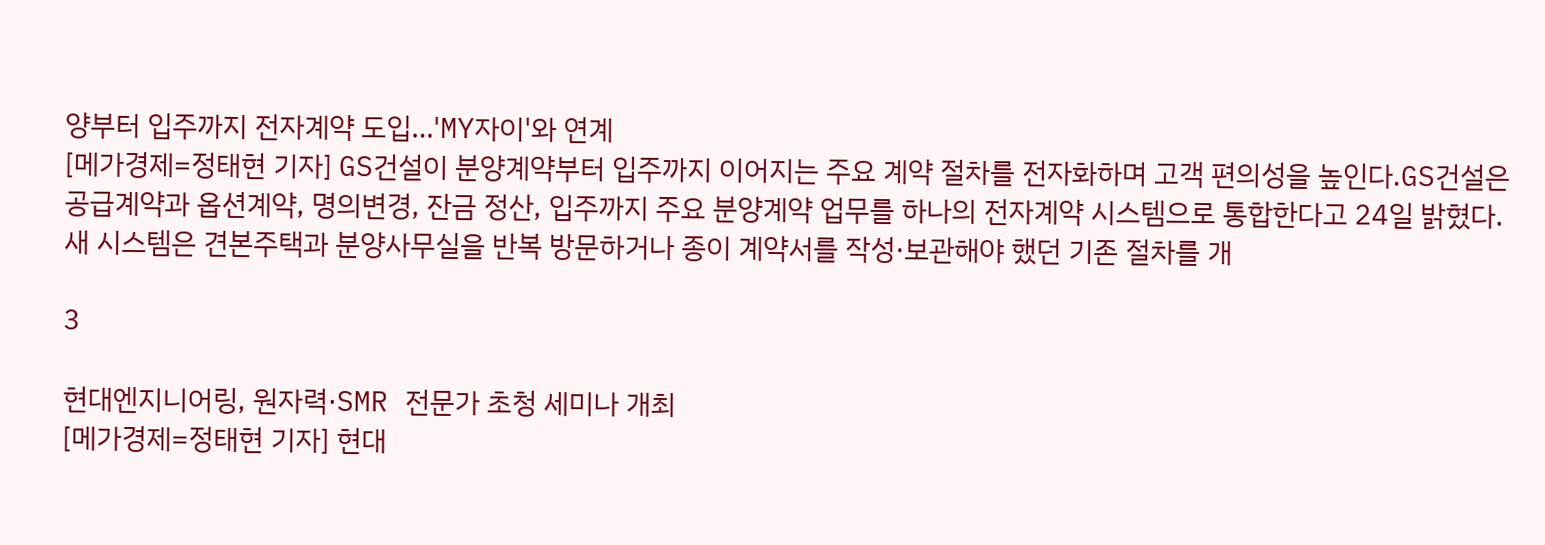양부터 입주까지 전자계약 도입…'MY자이'와 연계
[메가경제=정태현 기자] GS건설이 분양계약부터 입주까지 이어지는 주요 계약 절차를 전자화하며 고객 편의성을 높인다.GS건설은 공급계약과 옵션계약, 명의변경, 잔금 정산, 입주까지 주요 분양계약 업무를 하나의 전자계약 시스템으로 통합한다고 24일 밝혔다. 새 시스템은 견본주택과 분양사무실을 반복 방문하거나 종이 계약서를 작성·보관해야 했던 기존 절차를 개

3

현대엔지니어링, 원자력·SMR 전문가 초청 세미나 개최
[메가경제=정태현 기자] 현대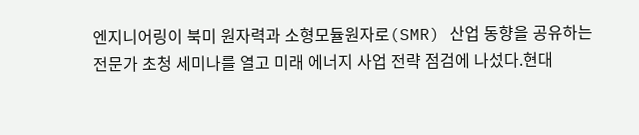엔지니어링이 북미 원자력과 소형모듈원자로(SMR) 산업 동향을 공유하는 전문가 초청 세미나를 열고 미래 에너지 사업 전략 점검에 나섰다.현대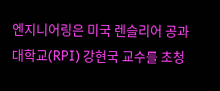엔지니어링은 미국 렌슬리어 공과대학교(RPI) 강현국 교수를 초청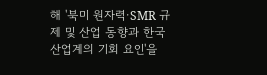해 '북미 원자력·SMR 규제 및 산업 동향과 한국 산업계의 기회 요인'을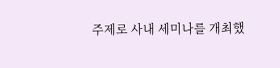주제로 사내 세미나를 개최했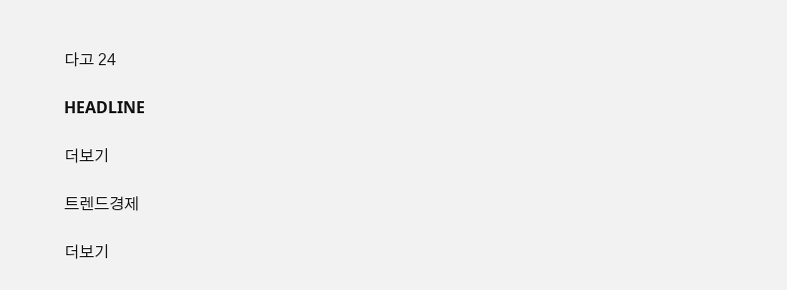다고 24

HEADLINE

더보기

트렌드경제

더보기